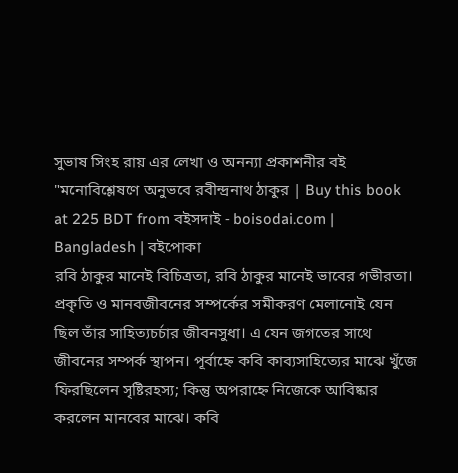সুভাষ সিংহ রায় এর লেখা ও অনন্যা প্রকাশনীর বই "মনোবিশ্লেষণে অনুভবে রবীন্দ্রনাথ ঠাকুর | Buy this book at 225 BDT from বইসদাই - boisodai.com | Bangladesh | বইপোকা
রবি ঠাকুর মানেই বিচিত্রতা, রবি ঠাকুর মানেই ভাবের গভীরতা। প্রকৃতি ও মানবজীবনের সম্পর্কের সমীকরণ মেলানোই যেন ছিল তাঁর সাহিত্যচর্চার জীবনসুধা। এ যেন জগতের সাথে জীবনের সম্পর্ক স্থাপন। পূর্বাহ্নে কবি কাব্যসাহিত্যের মাঝে খুঁজে ফিরছিলেন সৃষ্টিরহস্য; কিন্তু অপরাহ্নে নিজেকে আবিষ্কার করলেন মানবের মাঝে। কবি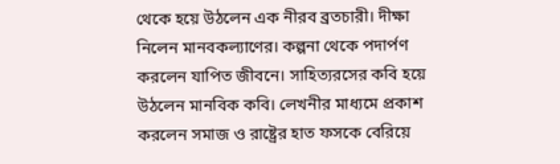থেকে হয়ে উঠলেন এক নীরব ব্রতচারী। দীক্ষা নিলেন মানবকল্যাণের। কল্পনা থেকে পদার্পণ করলেন যাপিত জীবনে। সাহিত্যরসের কবি হয়ে উঠলেন মানবিক কবি। লেখনীর মাধ্যমে প্রকাশ করলেন সমাজ ও রাষ্ট্রের হাত ফসকে বেরিয়ে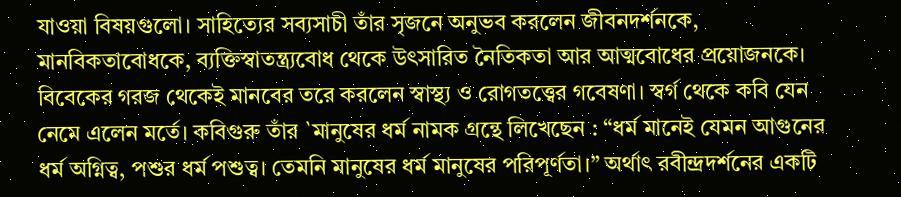যাওয়া বিষয়গুলো। সাহিত্যের সব্যসাচী তাঁর সৃজনে অনুভব করলেন জীবনদর্শনকে, মানবিকতাবোধকে, ব্যক্তিস্বাতন্ত্র্যবোধ থেকে উৎসারিত নৈতিকতা আর আত্মবোধের প্রয়োজনকে। বিবেকের গরজ থেকেই মানবের তরে করলেন স্বাস্থ্য ও রোগতত্ত্বের গবেষণা। স্বর্গ থেকে কবি যেন নেমে এলেন মর্তে। কবিগুরু তাঁর `মানুষের ধর্ম নামক গ্রন্থে লিখেছেন : “ধর্ম মানেই যেমন আগুনের ধর্ম অগ্নিত্ব, পশুর ধর্ম পশুত্ব। তেমনি মানুষের ধর্ম মানুষের পরিপূর্ণতা।” অর্থাৎ রবীন্দ্রদর্শনের একটি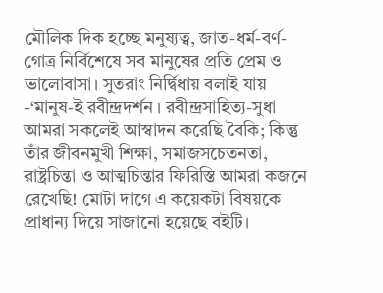মৌলিক দিক হচ্ছে মনুষ্যত্ব, জাত-ধর্ম-বর্ণ-গোত্র নির্বিশেষে সব মানুষের প্রতি প্রেম ও ভালোবাসা। সুতরাং নির্দ্বিধায় বলাই যায় -‘মানুষ-ই রবীন্দ্রদর্শন । রবীন্দ্রসাহিত্য-সুধা আমরা সকলেই আস্বাদন করেছি বৈকি; কিন্তু তাঁর জীবনমুখী শিক্ষা, সমাজসচেতনতা, রাষ্ট্রচিন্তা ও আত্মচিন্তার ফিরিস্তি আমরা কজনে রেখেছি! মোটা দাগে এ কয়েকটা বিষয়কে প্রাধান্য দিয়ে সাজানো হয়েছে বইটি।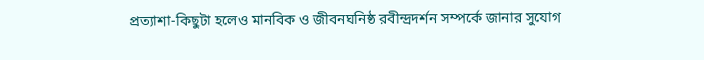প্রত্যাশা-কিছুটা হলেও মানবিক ও জীবনঘনিষ্ঠ রবীন্দ্রদর্শন সম্পর্কে জানার সুযোগ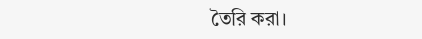তৈরি করা।